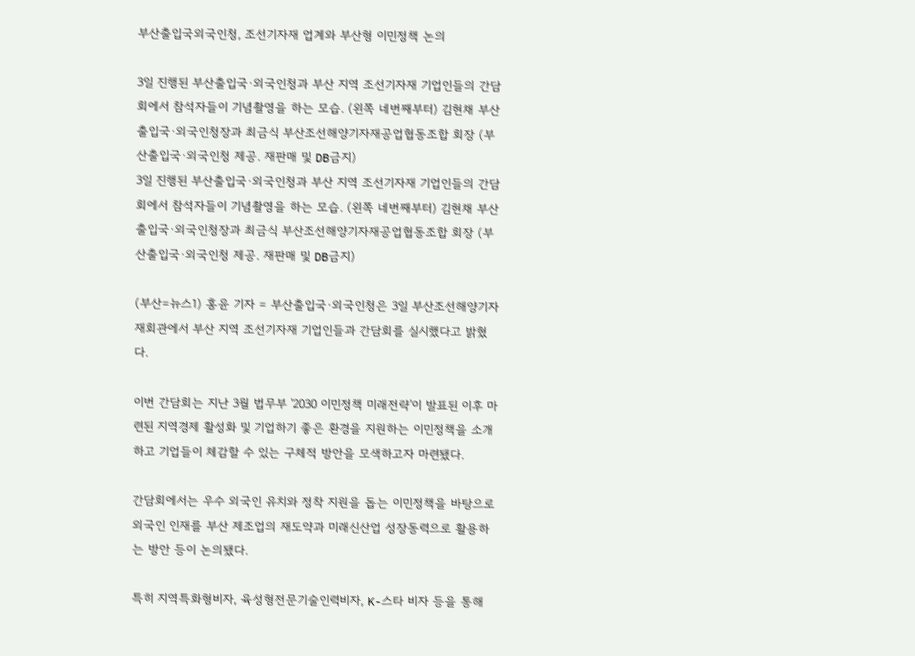부산출입국외국인청, 조선기자재 업계와 부산형 이민정책 논의

3일 진행된 부산출입국·외국인청과 부산 지역 조선기자재 기업인들의 간담회에서 참석자들이 기념촬영을 하는 모습. (왼쪽 네번째부터) 김현채 부산출입국·외국인청장과 최금식 부산조선해양기자재공업협동조합 회장 (부산출입국·외국인청 제공. 재판매 및 DB금지)
3일 진행된 부산출입국·외국인청과 부산 지역 조선기자재 기업인들의 간담회에서 참석자들이 기념촬영을 하는 모습. (왼쪽 네번째부터) 김현채 부산출입국·외국인청장과 최금식 부산조선해양기자재공업협동조합 회장 (부산출입국·외국인청 제공. 재판매 및 DB금지)

(부산=뉴스1) 홍윤 기자 = 부산출입국·외국인청은 3일 부산조선해양기자재회관에서 부산 지역 조선기자재 기업인들과 간담회를 실시했다고 밝혔다.

이번 간담회는 지난 3월 법무부 '2030 이민정책 미래전략'이 발표된 이후 마련된 지역경제 활성화 및 기업하기 좋은 환경을 지원하는 이민정책을 소개하고 기업들이 체감할 수 있는 구체적 방안을 모색하고자 마련됐다.

간담회에서는 우수 외국인 유치와 정착 지원을 돕는 이민정책을 바탕으로 외국인 인재를 부산 제조업의 재도약과 미래신산업 성장동력으로 활용하는 방안 등이 논의됐다.

특히 지역특화형비자, 육성형전문기술인력비자, K-스타 비자 등을 통해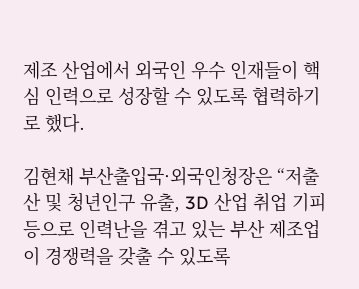제조 산업에서 외국인 우수 인재들이 핵심 인력으로 성장할 수 있도록 협력하기로 했다.

김현채 부산출입국·외국인청장은 “저출산 및 청년인구 유출, 3D 산업 취업 기피 등으로 인력난을 겪고 있는 부산 제조업이 경쟁력을 갖출 수 있도록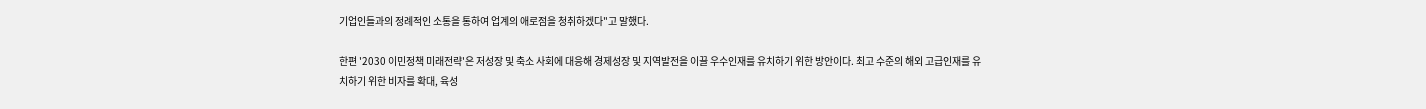기업인들과의 정례적인 소통을 통하여 업계의 애로점을 청취하겠다"고 말했다.

한편 '2030 이민정책 미래전략'은 저성장 및 축소 사회에 대응해 경제성장 및 지역발전을 이끌 우수인재를 유치하기 위한 방안이다. 최고 수준의 해외 고급인재를 유치하기 위한 비자를 확대, 육성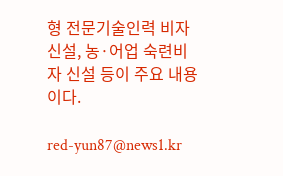형 전문기술인력 비자 신설, 농·어업 숙련비자 신설 등이 주요 내용이다.

red-yun87@news1.kr